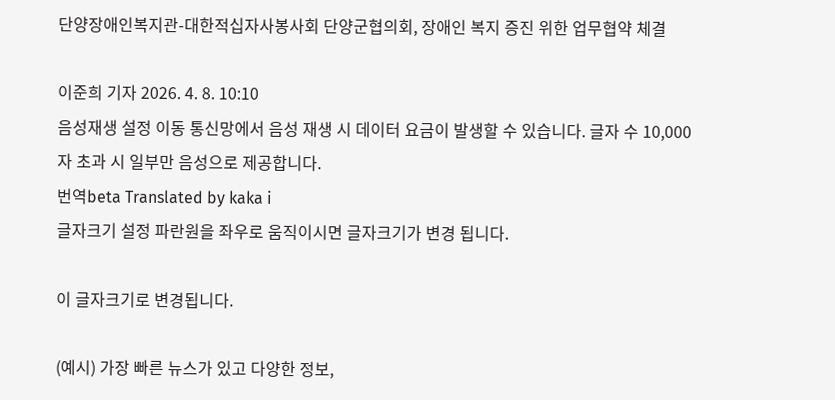단양장애인복지관-대한적십자사봉사회 단양군협의회, 장애인 복지 증진 위한 업무협약 체결

이준희 기자 2026. 4. 8. 10:10
음성재생 설정 이동 통신망에서 음성 재생 시 데이터 요금이 발생할 수 있습니다. 글자 수 10,000자 초과 시 일부만 음성으로 제공합니다.
번역beta Translated by kaka i
글자크기 설정 파란원을 좌우로 움직이시면 글자크기가 변경 됩니다.

이 글자크기로 변경됩니다.

(예시) 가장 빠른 뉴스가 있고 다양한 정보,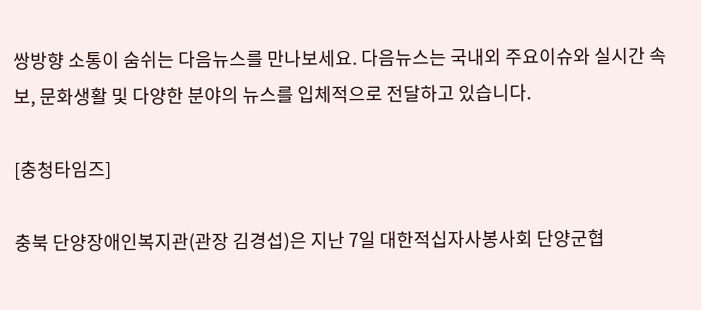쌍방향 소통이 숨쉬는 다음뉴스를 만나보세요. 다음뉴스는 국내외 주요이슈와 실시간 속보, 문화생활 및 다양한 분야의 뉴스를 입체적으로 전달하고 있습니다.

[충청타임즈]

충북 단양장애인복지관(관장 김경섭)은 지난 7일 대한적십자사봉사회 단양군협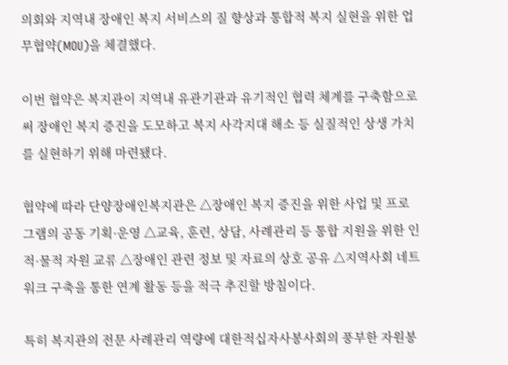의회와 지역내 장애인 복지 서비스의 질 향상과 통합적 복지 실현을 위한 업무협약(MOU)을 체결했다.

이번 협약은 복지관이 지역내 유관기관과 유기적인 협력 체계를 구축함으로써 장애인 복지 증진을 도모하고 복지 사각지대 해소 등 실질적인 상생 가치를 실현하기 위해 마련됐다.

협약에 따라 단양장애인복지관은 △장애인 복지 증진을 위한 사업 및 프로그램의 공동 기획·운영 △교육, 훈련, 상담, 사례관리 등 통합 지원을 위한 인적·물적 자원 교류 △장애인 관련 정보 및 자료의 상호 공유 △지역사회 네트워크 구축을 통한 연계 활동 등을 적극 추진할 방침이다.

특히 복지관의 전문 사례관리 역량에 대한적십자사봉사회의 풍부한 자원봉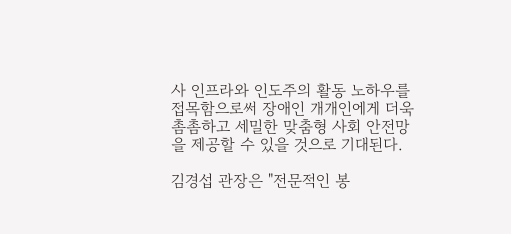사 인프라와 인도주의 활동 노하우를 접목함으로써 장애인 개개인에게 더욱 촘촘하고 세밀한 맞춤형 사회 안전망을 제공할 수 있을 것으로 기대된다.

김경섭 관장은 "전문적인 봉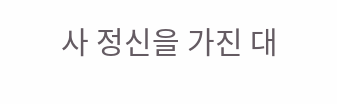사 정신을 가진 대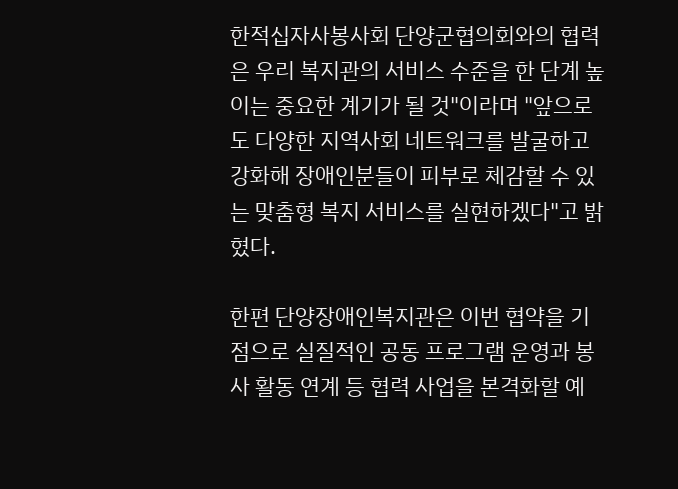한적십자사봉사회 단양군협의회와의 협력은 우리 복지관의 서비스 수준을 한 단계 높이는 중요한 계기가 될 것"이라며 "앞으로도 다양한 지역사회 네트워크를 발굴하고 강화해 장애인분들이 피부로 체감할 수 있는 맞춤형 복지 서비스를 실현하겠다"고 밝혔다.

한편 단양장애인복지관은 이번 협약을 기점으로 실질적인 공동 프로그램 운영과 봉사 활동 연계 등 협력 사업을 본격화할 예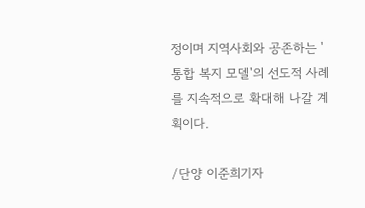정이며 지역사회와 공존하는 '통합 복지 모델'의 선도적 사례를 지속적으로 확대해 나갈 계획이다.

/단양 이준희기자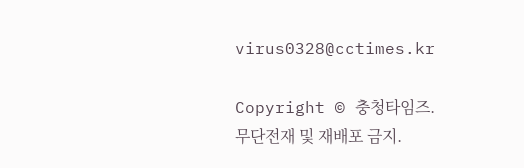virus0328@cctimes.kr

Copyright © 충청타임즈. 무단전재 및 재배포 금지.